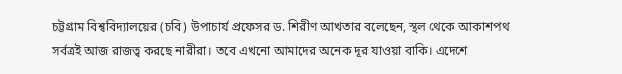চট্টগ্রাম বিশ্ববিদ্যালয়ের (চবি) উপাচার্য প্রফেসর ড. শিরীণ আখতার বলেছেন, স্থল থেকে আকাশপথ সর্বত্রই আজ রাজত্ব করছে নারীরা। তবে এখনো আমাদের অনেক দূর যাওয়া বাকি। এদেশে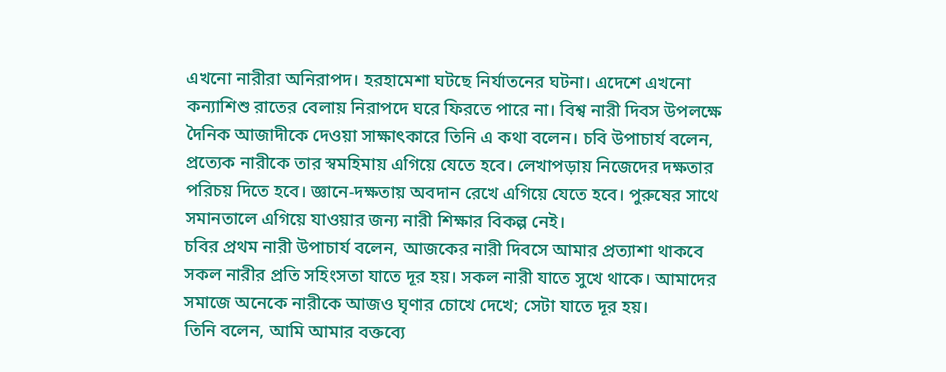এখনো নারীরা অনিরাপদ। হরহামেশা ঘটছে নির্যাতনের ঘটনা। এদেশে এখনো কন্যাশিশু রাতের বেলায় নিরাপদে ঘরে ফিরতে পারে না। বিশ্ব নারী দিবস উপলক্ষে দৈনিক আজাদীকে দেওয়া সাক্ষাৎকারে তিনি এ কথা বলেন। চবি উপাচার্য বলেন, প্রত্যেক নারীকে তার স্বমহিমায় এগিয়ে যেতে হবে। লেখাপড়ায় নিজেদের দক্ষতার পরিচয় দিতে হবে। জ্ঞানে-দক্ষতায় অবদান রেখে এগিয়ে যেতে হবে। পুরুষের সাথে সমানতালে এগিয়ে যাওয়ার জন্য নারী শিক্ষার বিকল্প নেই।
চবির প্রথম নারী উপাচার্য বলেন, আজকের নারী দিবসে আমার প্রত্যাশা থাকবে সকল নারীর প্রতি সহিংসতা যাতে দূর হয়। সকল নারী যাতে সুখে থাকে। আমাদের সমাজে অনেকে নারীকে আজও ঘৃণার চোখে দেখে; সেটা যাতে দূর হয়।
তিনি বলেন, আমি আমার বক্তব্যে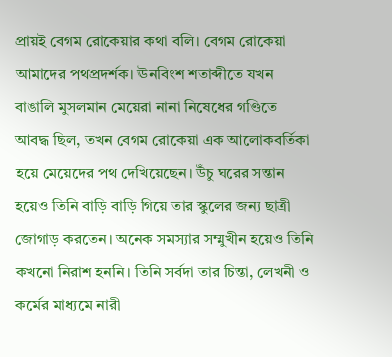প্রায়ই বেগম রোকেয়ার কথা বলি। বেগম রোকেয়া আমাদের পথপ্রদর্শক। ঊনবিংশ শতাব্দীতে যখন বাঙালি মুসলমান মেয়েরা নানা নিষেধের গণ্ডিতে আবদ্ধ ছিল, তখন বেগম রোকেয়া এক আলোকবর্তিকা হয়ে মেয়েদের পথ দেখিয়েছেন। উঁচু ঘরের সন্তান হয়েও তিনি বাড়ি বাড়ি গিয়ে তার স্কুলের জন্য ছাত্রী জোগাড় করতেন। অনেক সমস্যার সম্মুখীন হয়েও তিনি কখনো নিরাশ হননি। তিনি সর্বদা তার চিন্তা, লেখনী ও কর্মের মাধ্যমে নারী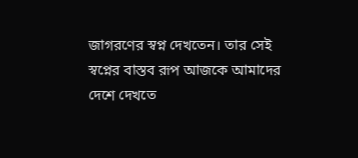জাগরণের স্বপ্ন দেখতেন। তার সেই স্বপ্নের বাস্তব রূপ আজকে আমাদের দেশে দেখতে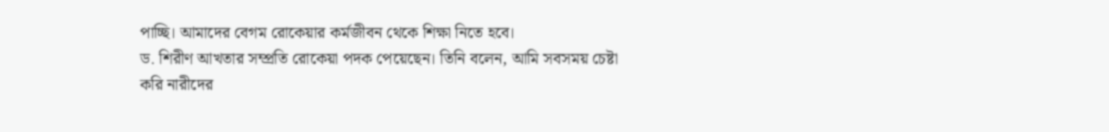পাচ্ছি। আমাদের বেগম রোকেয়ার কর্মজীবন থেকে শিক্ষা নিতে হবে।
ড. শিরীণ আখতার সম্প্রতি রোকেয়া পদক পেয়েছেন। তিনি বলেন, আমি সবসময় চেষ্টা করি নারীদের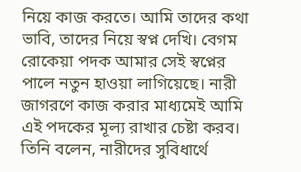নিয়ে কাজ করতে। আমি তাদের কথা ভাবি, তাদের নিয়ে স্বপ্ন দেখি। বেগম রোকেয়া পদক আমার সেই স্বপ্নের পালে নতুন হাওয়া লাগিয়েছে। নারী জাগরণে কাজ করার মাধ্যমেই আমি এই পদকের মূল্য রাখার চেষ্টা করব।
তিনি বলেন, নারীদের সুবিধার্থে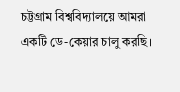চট্টগ্রাম বিশ্ববিদ্যালয়ে আমরা একটি ডে-কেয়ার চালু করছি।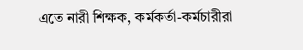এতে নারী শিক্ষক, কর্মকর্তা-কর্মচারীরা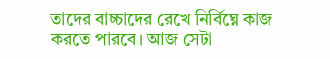তাদের বাচ্চাদের রেখে নির্বিঘ্নে কাজ করতে পারবে। আজ সেটা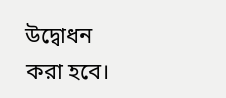উদ্বোধন করা হবে।